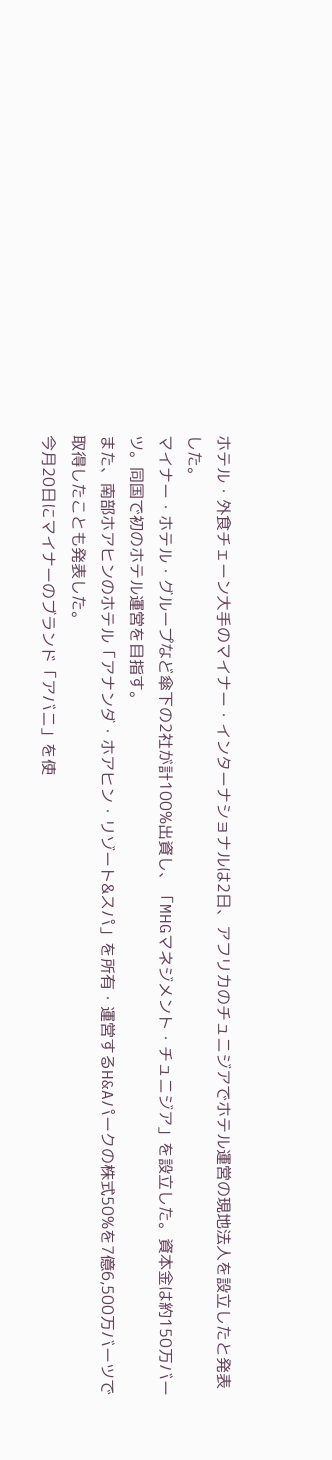ホテル・外食チェーン大手のマイナー・インターナショナルは2日、アフリカのチュニジアでホテル運営の現地法人を設立したと発表した。
マイナー・ホテル・グループなど傘下の2社が計100%出資し、「MHGマネジメント・チュニジア」を設立した。資本金は約150万バーツ。同国で初のホテル運営を目指す。
また、南部ホアヒンのホテル「アナンダ・ホアヒン・リゾート&スパ」を所有・運営するH&Aパークの株式50%を7億6,500万バーツで取得したことも発表した。
今月20日にマイナーのブランド「アバニ」を使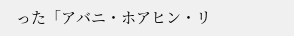った「アバニ・ホアヒン・リ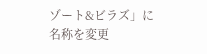ゾート&ビラズ」に名称を変更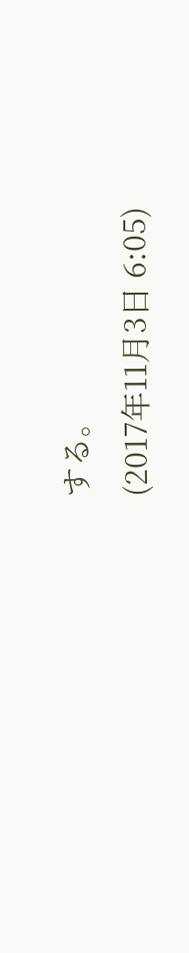する。
(2017年11月3日 6:05)